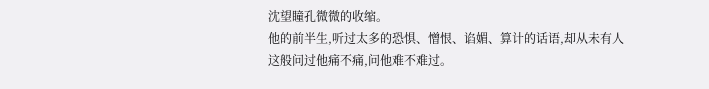沈望瞳孔微微的收缩。
他的前半生,听过太多的恐惧、憎恨、谄媚、算计的话语,却从未有人这般问过他痛不痛,问他难不难过。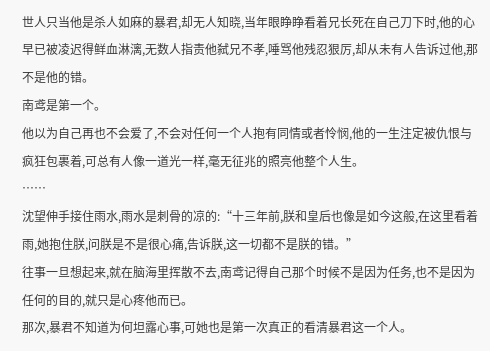世人只当他是杀人如麻的暴君,却无人知晓,当年眼睁睁看着兄长死在自己刀下时,他的心早已被凌迟得鲜血淋漓,无数人指责他弑兄不孝,唾骂他残忍狠厉,却从未有人告诉过他,那不是他的错。
南鸢是第一个。
他以为自己再也不会爱了,不会对任何一个人抱有同情或者怜悯,他的一生注定被仇恨与疯狂包裹着,可总有人像一道光一样,毫无征兆的照亮他整个人生。
……
沈望伸手接住雨水,雨水是刺骨的凉的:“十三年前,朕和皇后也像是如今这般,在这里看着雨,她抱住朕,问朕是不是很心痛,告诉朕,这一切都不是朕的错。”
往事一旦想起来,就在脑海里挥散不去,南鸢记得自己那个时候不是因为任务,也不是因为任何的目的,就只是心疼他而已。
那次,暴君不知道为何坦露心事,可她也是第一次真正的看清暴君这一个人。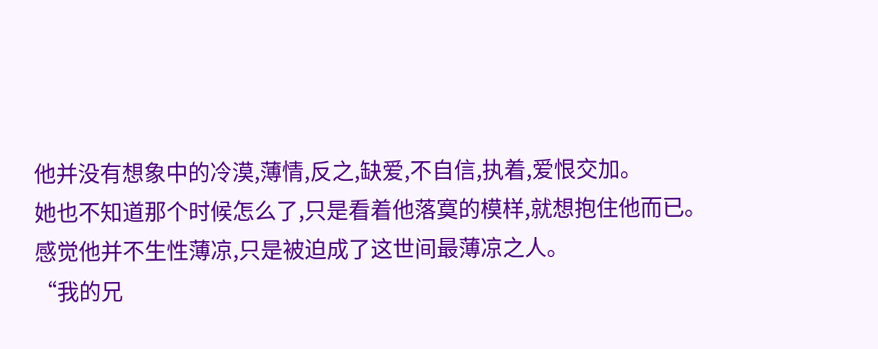他并没有想象中的冷漠,薄情,反之,缺爱,不自信,执着,爱恨交加。
她也不知道那个时候怎么了,只是看着他落寞的模样,就想抱住他而已。
感觉他并不生性薄凉,只是被迫成了这世间最薄凉之人。
“我的兄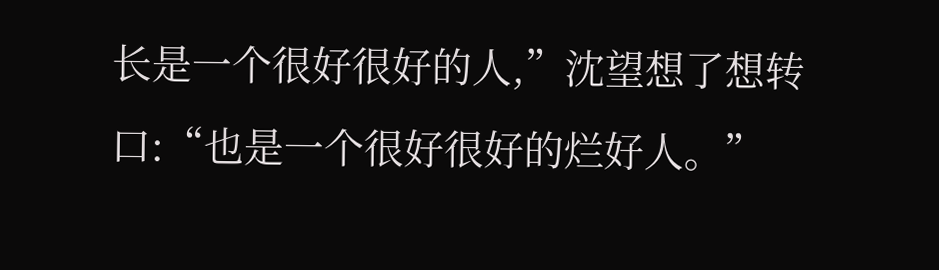长是一个很好很好的人,”沈望想了想转口:“也是一个很好很好的烂好人。”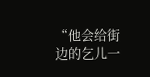“他会给街边的乞儿一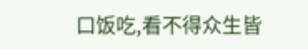口饭吃,看不得众生皆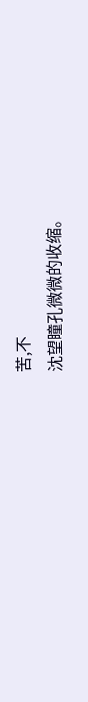苦,不
沈望瞳孔微微的收缩。